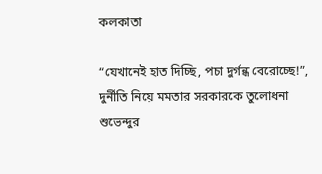কলকাতা

“যেখানেই হাত দিচ্ছি, পচা দুর্গন্ধ বেরোচ্ছে!”, দুর্নীতি নিয়ে মমতার সরকারকে তুলোধনা শুভেন্দুর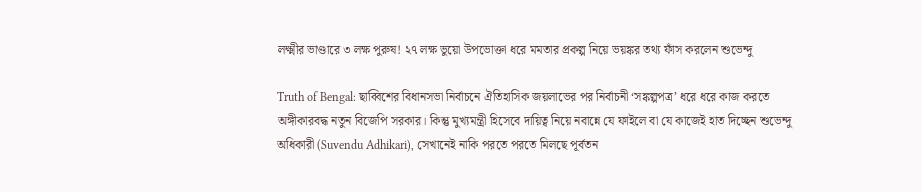লক্ষ্মীর ভাণ্ডারে ৩ লক্ষ পুরুষ! ২৭ লক্ষ ভুয়ো উপভোক্তা ধরে মমতার প্রকল্প নিয়ে ভয়ঙ্কর তথ্য ফাঁস করলেন শুভেন্দু

Truth of Bengal: ছাব্বিশের বিধানসভা নির্বাচনে ঐতিহাসিক জয়লাভের পর নির্বাচনী ‘সঙ্কল্পপত্র’ ধরে ধরে কাজ করতে অঙ্গীকারবদ্ধ নতুন বিজেপি সরকার। কিন্তু মুখ্যমন্ত্রী হিসেবে দায়িত্ব নিয়ে নবান্নে যে ফাইলে বা যে কাজেই হাত দিচ্ছেন শুভেন্দু অধিকারী (Suvendu Adhikari), সেখানেই নাকি পরতে পরতে মিলছে পূর্বতন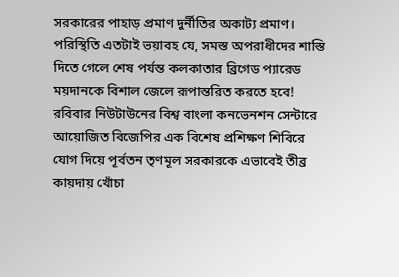সরকারের পাহাড় প্রমাণ দুর্নীতির অকাট্য প্রমাণ। পরিস্থিতি এতটাই ভয়াবহ যে, সমস্ত অপরাধীদের শাস্তি দিতে গেলে শেষ পর্যন্ত কলকাতার ব্রিগেড প্যারেড ময়দানকে বিশাল জেলে রূপান্তরিত করতে হবে! রবিবার নিউটাউনের বিশ্ব বাংলা কনভেনশন সেন্টারে আয়োজিত বিজেপির এক বিশেষ প্রশিক্ষণ শিবিরে যোগ দিয়ে পূর্বতন তৃণমূল সরকারকে এভাবেই তীব্র কায়দায় খোঁচা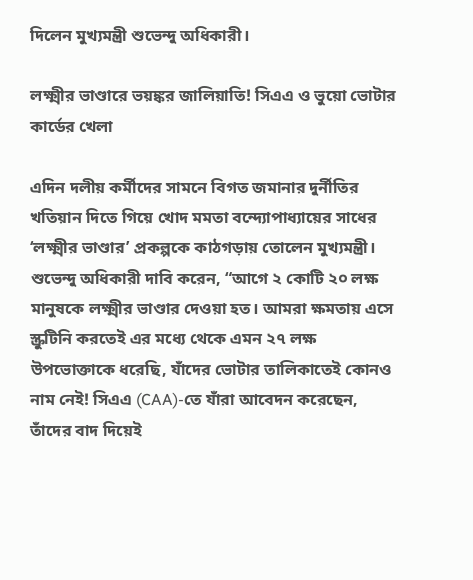দিলেন মুখ্যমন্ত্রী শুভেন্দু অধিকারী।

লক্ষ্মীর ভাণ্ডারে ভয়ঙ্কর জালিয়াতি! সিএএ ও ভুয়ো ভোটার কার্ডের খেলা

এদিন দলীয় কর্মীদের সামনে বিগত জমানার দুর্নীতির খতিয়ান দিতে গিয়ে খোদ মমতা বন্দ্যোপাধ্যায়ের সাধের ‘লক্ষ্মীর ভাণ্ডার’ প্রকল্পকে কাঠগড়ায় তোলেন মুখ্যমন্ত্রী। শুভেন্দু অধিকারী দাবি করেন, “আগে ২ কোটি ২০ লক্ষ মানুষকে লক্ষ্মীর ভাণ্ডার দেওয়া হত। আমরা ক্ষমতায় এসে স্ক্রুটিনি করতেই এর মধ্যে থেকে এমন ২৭ লক্ষ উপভোক্তাকে ধরেছি, যাঁদের ভোটার তালিকাতেই কোনও নাম নেই! সিএএ (CAA)-তে যাঁরা আবেদন করেছেন, তাঁদের বাদ দিয়েই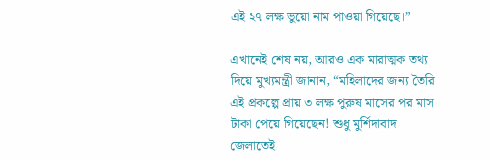এই ২৭ লক্ষ ভুয়ো নাম পাওয়া গিয়েছে।”

এখানেই শেষ নয়, আরও এক মারাত্মক তথ্য দিয়ে মুখ্যমন্ত্রী জানান, “মহিলাদের জন্য তৈরি এই প্রকল্পে প্রায় ৩ লক্ষ পুরুষ মাসের পর মাস টাকা পেয়ে গিয়েছেন! শুধু মুর্শিদাবাদ জেলাতেই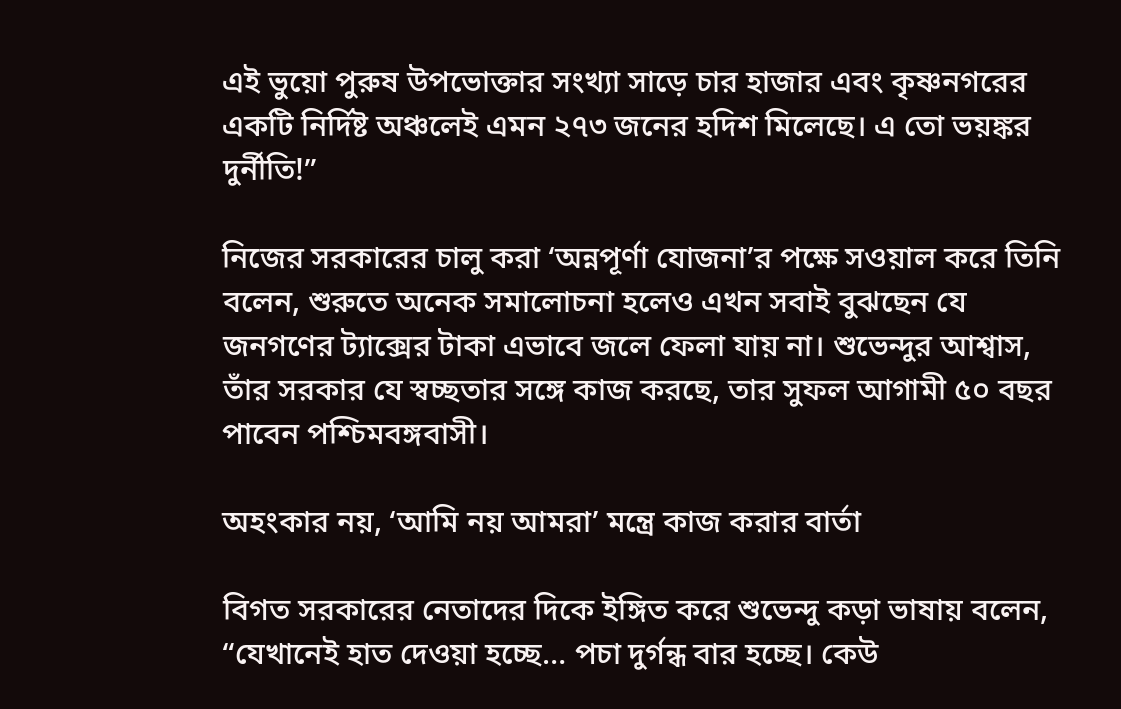এই ভুয়ো পুরুষ উপভোক্তার সংখ্যা সাড়ে চার হাজার এবং কৃষ্ণনগরের একটি নির্দিষ্ট অঞ্চলেই এমন ২৭৩ জনের হদিশ মিলেছে। এ তো ভয়ঙ্কর দুর্নীতি!”

নিজের সরকারের চালু করা ‘অন্নপূর্ণা যোজনা’র পক্ষে সওয়াল করে তিনি বলেন, শুরুতে অনেক সমালোচনা হলেও এখন সবাই বুঝছেন যে জনগণের ট্যাক্সের টাকা এভাবে জলে ফেলা যায় না। শুভেন্দুর আশ্বাস, তাঁর সরকার যে স্বচ্ছতার সঙ্গে কাজ করছে, তার সুফল আগামী ৫০ বছর পাবেন পশ্চিমবঙ্গবাসী।

অহংকার নয়, ‘আমি নয় আমরা’ মন্ত্রে কাজ করার বার্তা

বিগত সরকারের নেতাদের দিকে ইঙ্গিত করে শুভেন্দু কড়া ভাষায় বলেন, “যেখানেই হাত দেওয়া হচ্ছে… পচা দুর্গন্ধ বার হচ্ছে। কেউ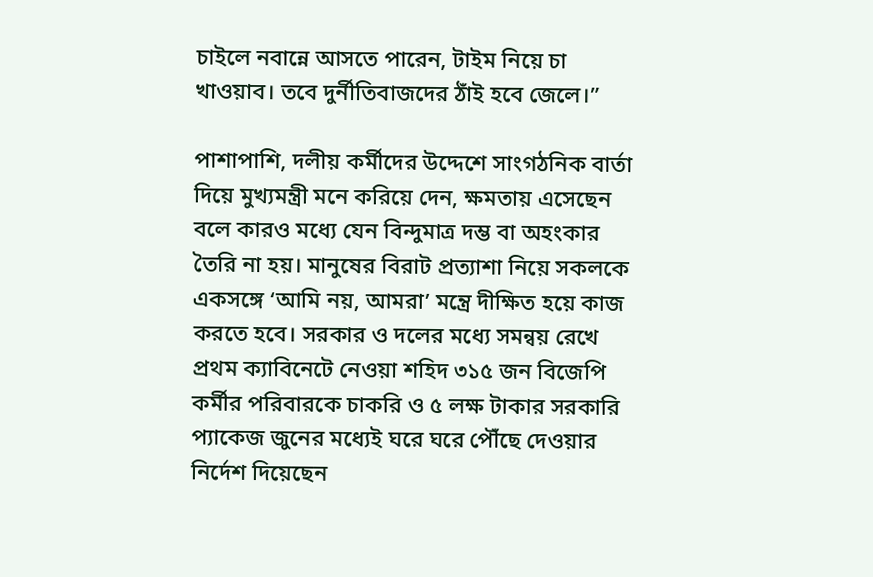চাইলে নবান্নে আসতে পারেন, টাইম নিয়ে চা খাওয়াব। তবে দুর্নীতিবাজদের ঠাঁই হবে জেলে।”

পাশাপাশি, দলীয় কর্মীদের উদ্দেশে সাংগঠনিক বার্তা দিয়ে মুখ্যমন্ত্রী মনে করিয়ে দেন, ক্ষমতায় এসেছেন বলে কারও মধ্যে যেন বিন্দুমাত্র দম্ভ বা অহংকার তৈরি না হয়। মানুষের বিরাট প্রত্যাশা নিয়ে সকলকে একসঙ্গে ‘আমি নয়, আমরা’ মন্ত্রে দীক্ষিত হয়ে কাজ করতে হবে। সরকার ও দলের মধ্যে সমন্বয় রেখে প্রথম ক্যাবিনেটে নেওয়া শহিদ ৩১৫ জন বিজেপি কর্মীর পরিবারকে চাকরি ও ৫ লক্ষ টাকার সরকারি প্যাকেজ জুনের মধ্যেই ঘরে ঘরে পৌঁছে দেওয়ার নির্দেশ দিয়েছেন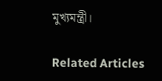মুখ্যমন্ত্রী।

Related Articles